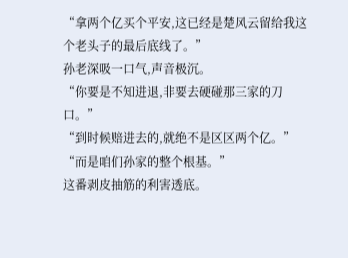“拿两个亿买个平安,这已经是楚风云留给我这个老头子的最后底线了。”
孙老深吸一口气,声音极沉。
“你要是不知进退,非要去硬碰那三家的刀口。”
“到时候赔进去的,就绝不是区区两个亿。”
“而是咱们孙家的整个根基。”
这番剥皮抽筋的利害透底。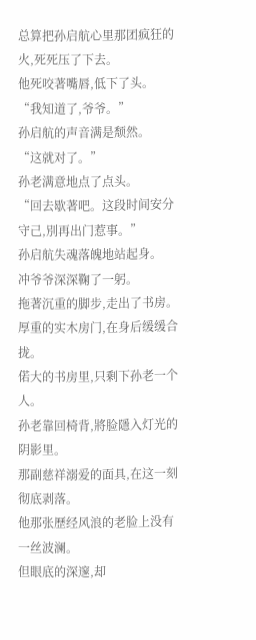总算把孙启航心里那团疯狂的火,死死压了下去。
他死咬著嘴唇,低下了头。
“我知道了,爷爷。”
孙启航的声音满是颓然。
“这就对了。”
孙老满意地点了点头。
“回去歇著吧。这段时间安分守己,別再出门惹事。”
孙启航失魂落魄地站起身。
冲爷爷深深鞠了一躬。
拖著沉重的脚步,走出了书房。
厚重的实木房门,在身后缓缓合拢。
偌大的书房里,只剩下孙老一个人。
孙老靠回椅背,將脸隱入灯光的阴影里。
那副慈祥溺爱的面具,在这一刻彻底剥落。
他那张歷经风浪的老脸上没有一丝波澜。
但眼底的深邃,却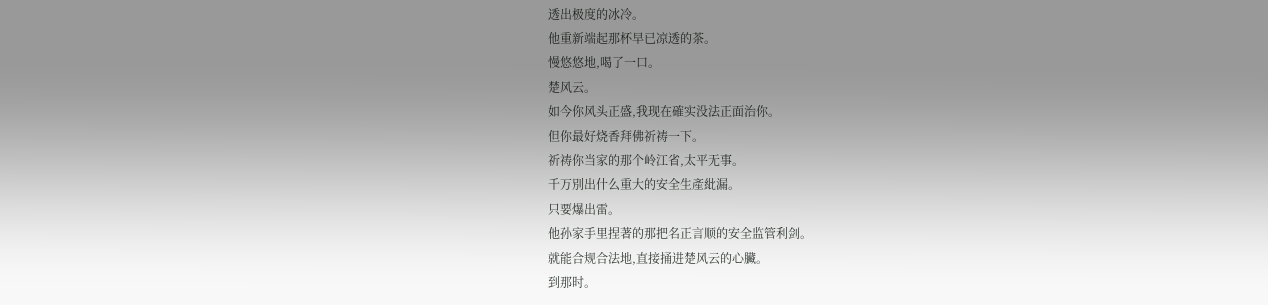透出极度的冰冷。
他重新端起那杯早已凉透的茶。
慢悠悠地,喝了一口。
楚风云。
如今你风头正盛,我现在確实没法正面治你。
但你最好烧香拜佛祈祷一下。
祈祷你当家的那个岭江省,太平无事。
千万別出什么重大的安全生產紕漏。
只要爆出雷。
他孙家手里捏著的那把名正言顺的安全监管利剑。
就能合规合法地,直接捅进楚风云的心臟。
到那时。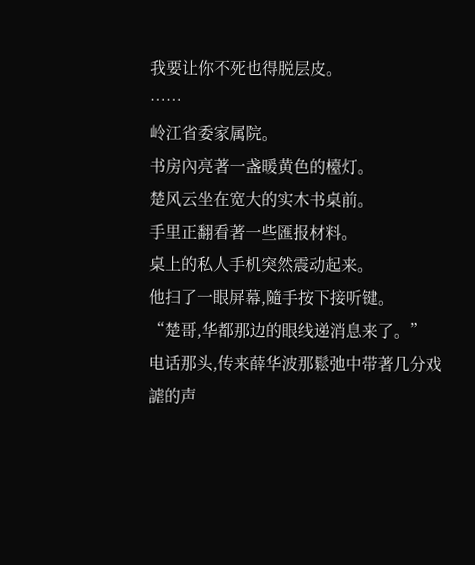我要让你不死也得脱层皮。
……
岭江省委家属院。
书房內亮著一盏暖黄色的檯灯。
楚风云坐在宽大的实木书桌前。
手里正翻看著一些匯报材料。
桌上的私人手机突然震动起来。
他扫了一眼屏幕,隨手按下接听键。
“楚哥,华都那边的眼线递消息来了。”
电话那头,传来薛华波那鬆弛中带著几分戏謔的声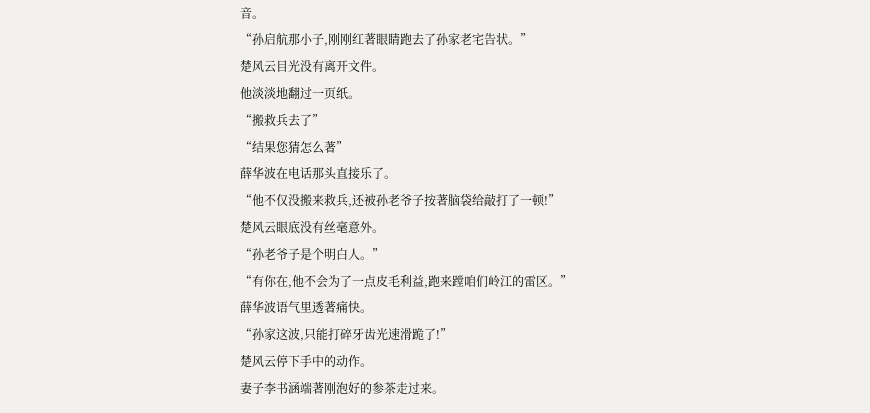音。
“孙启航那小子,刚刚红著眼睛跑去了孙家老宅告状。”
楚风云目光没有离开文件。
他淡淡地翻过一页纸。
“搬救兵去了”
“结果您猜怎么著”
薛华波在电话那头直接乐了。
“他不仅没搬来救兵,还被孙老爷子按著脑袋给敲打了一顿!”
楚风云眼底没有丝毫意外。
“孙老爷子是个明白人。”
“有你在,他不会为了一点皮毛利益,跑来蹚咱们岭江的雷区。”
薛华波语气里透著痛快。
“孙家这波,只能打碎牙齿光速滑跪了!”
楚风云停下手中的动作。
妻子李书涵端著刚泡好的参茶走过来。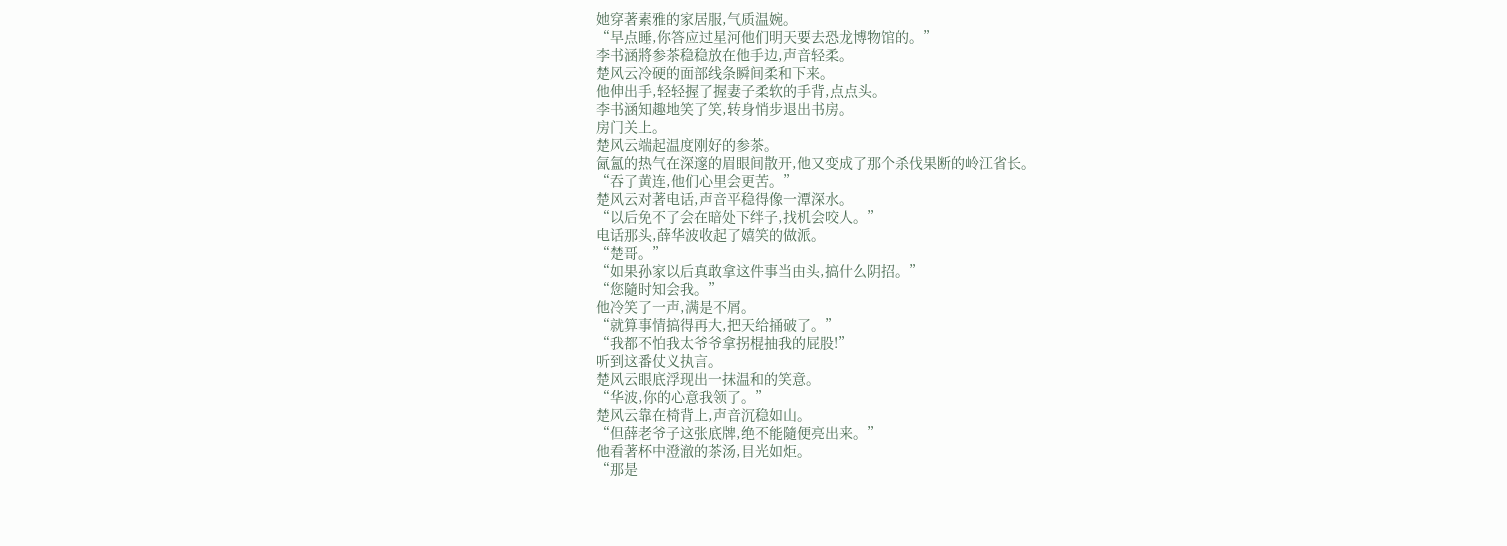她穿著素雅的家居服,气质温婉。
“早点睡,你答应过星河他们明天要去恐龙博物馆的。”
李书涵將参茶稳稳放在他手边,声音轻柔。
楚风云冷硬的面部线条瞬间柔和下来。
他伸出手,轻轻握了握妻子柔软的手背,点点头。
李书涵知趣地笑了笑,转身悄步退出书房。
房门关上。
楚风云端起温度刚好的参茶。
氤氳的热气在深邃的眉眼间散开,他又变成了那个杀伐果断的岭江省长。
“吞了黄连,他们心里会更苦。”
楚风云对著电话,声音平稳得像一潭深水。
“以后免不了会在暗处下绊子,找机会咬人。”
电话那头,薛华波收起了嬉笑的做派。
“楚哥。”
“如果孙家以后真敢拿这件事当由头,搞什么阴招。”
“您隨时知会我。”
他冷笑了一声,满是不屑。
“就算事情搞得再大,把天给捅破了。”
“我都不怕我太爷爷拿拐棍抽我的屁股!”
听到这番仗义执言。
楚风云眼底浮现出一抹温和的笑意。
“华波,你的心意我领了。”
楚风云靠在椅背上,声音沉稳如山。
“但薛老爷子这张底牌,绝不能隨便亮出来。”
他看著杯中澄澈的茶汤,目光如炬。
“那是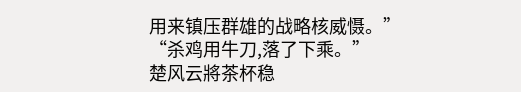用来镇压群雄的战略核威慑。”
“杀鸡用牛刀,落了下乘。”
楚风云將茶杯稳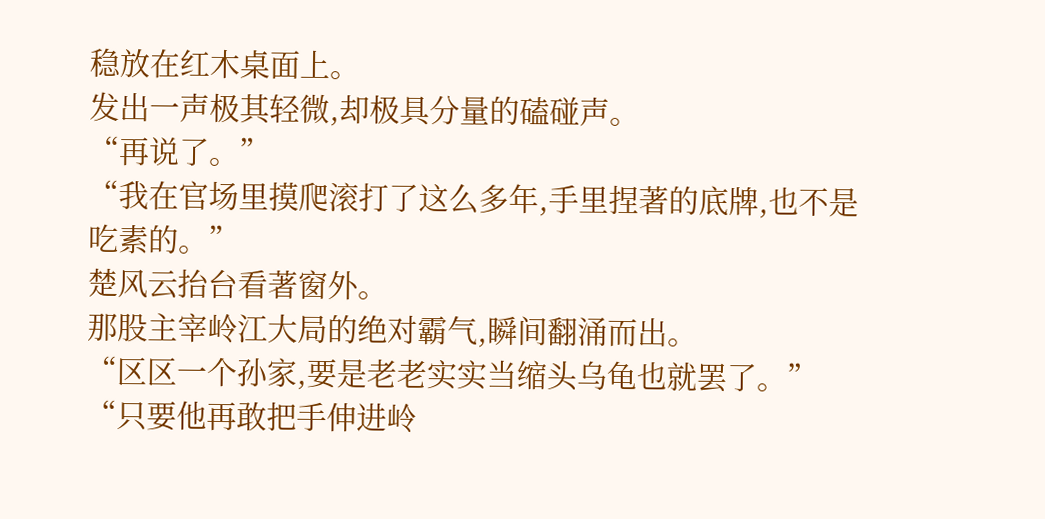稳放在红木桌面上。
发出一声极其轻微,却极具分量的磕碰声。
“再说了。”
“我在官场里摸爬滚打了这么多年,手里捏著的底牌,也不是吃素的。”
楚风云抬台看著窗外。
那股主宰岭江大局的绝对霸气,瞬间翻涌而出。
“区区一个孙家,要是老老实实当缩头乌龟也就罢了。”
“只要他再敢把手伸进岭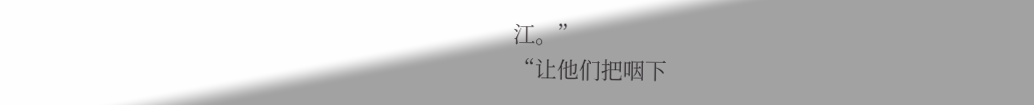江。”
“让他们把咽下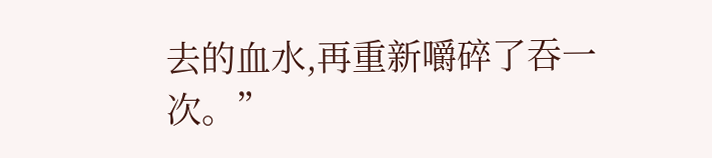去的血水,再重新嚼碎了吞一次。”